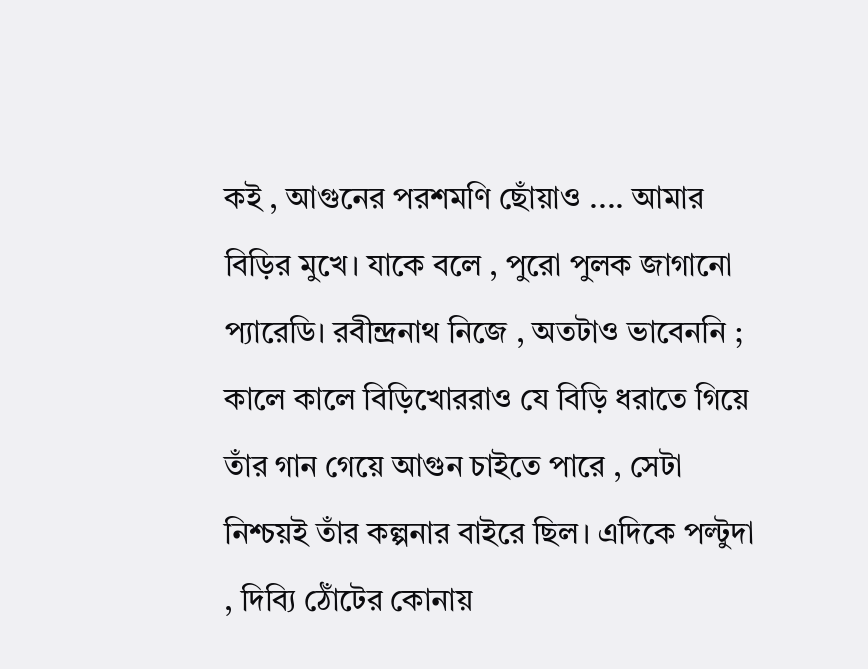কই , আগুনের পরশমণি ছোঁয়াও .... আমার বিড়ির মুখে। যাকে বলে , পুরো পুলক জাগানো প্যারেডি। রবীন্দ্রনাথ নিজে , অতটাও ভাবেননি ; কালে কালে বিড়িখোররাও যে বিড়ি ধরাতে গিয়ে তাঁর গান গেয়ে আগুন চাইতে পারে , সেটা নিশ্চয়ই তাঁর কল্পনার বাইরে ছিল। এদিকে পল্টুদা , দিব্যি ঠোঁটের কোনায়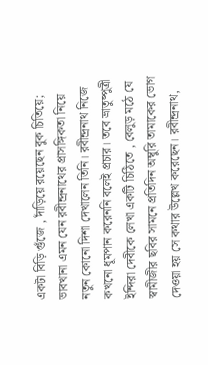একটা বিড়ি গুঁজে , দাঁড়িয়ে রয়েছেন বুক চিতিয়ে; ভাবখানা এমন যেন রবীন্দ্রনাথের প্রাসঙ্গিকতা নিয়ে নতুন কোনো দিশা দেখালেন তিনি। রবীন্দ্রনাথ নিজে কখনো ধূমপান করেননি বলেই প্রচার। তবে ভ্রাতুষ্পুত্রী ইন্দিরা দেবীকে লেখা একটি চিঠিতে , বেলুড় মঠে যে স্বামীজীর ছবির সামনে প্রতিদিন অম্বুরি তামাকের ভোগ দেওয়া হয় সে কথার উল্লেখ করেছেন। রবীন্দ্রনাথ,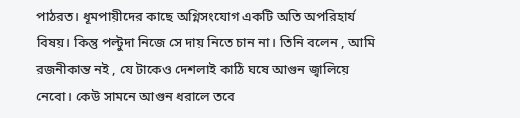পাঠরত। ধূমপায়ীদের কাছে অগ্নিসংযোগ একটি অতি অপরিহার্য বিষয়। কিন্তু পল্টুদা নিজে সে দায় নিতে চান না। তিনি বলেন , আমি রজনীকান্ত নই , যে টাকেও দেশলাই কাঠি ঘষে আগুন জ্বালিয়ে নেবো। কেউ সামনে আগুন ধরালে তবে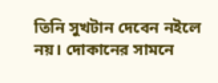তিনি সুখটান দেবেন নইলে নয়। দোকানের সামনে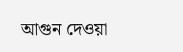আগুন দেওয়া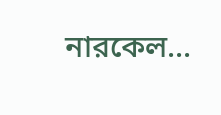নারকেল...